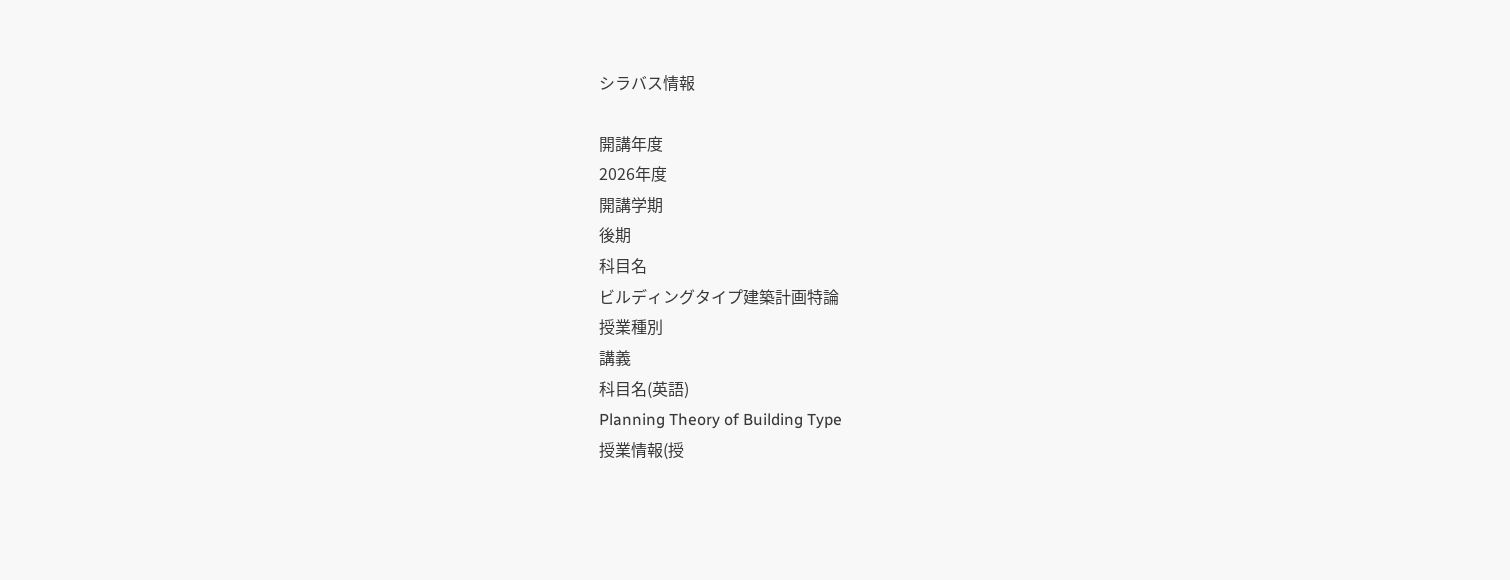シラバス情報

開講年度
2026年度
開講学期
後期
科目名
ビルディングタイプ建築計画特論
授業種別
講義
科目名(英語)
Planning Theory of Building Type
授業情報(授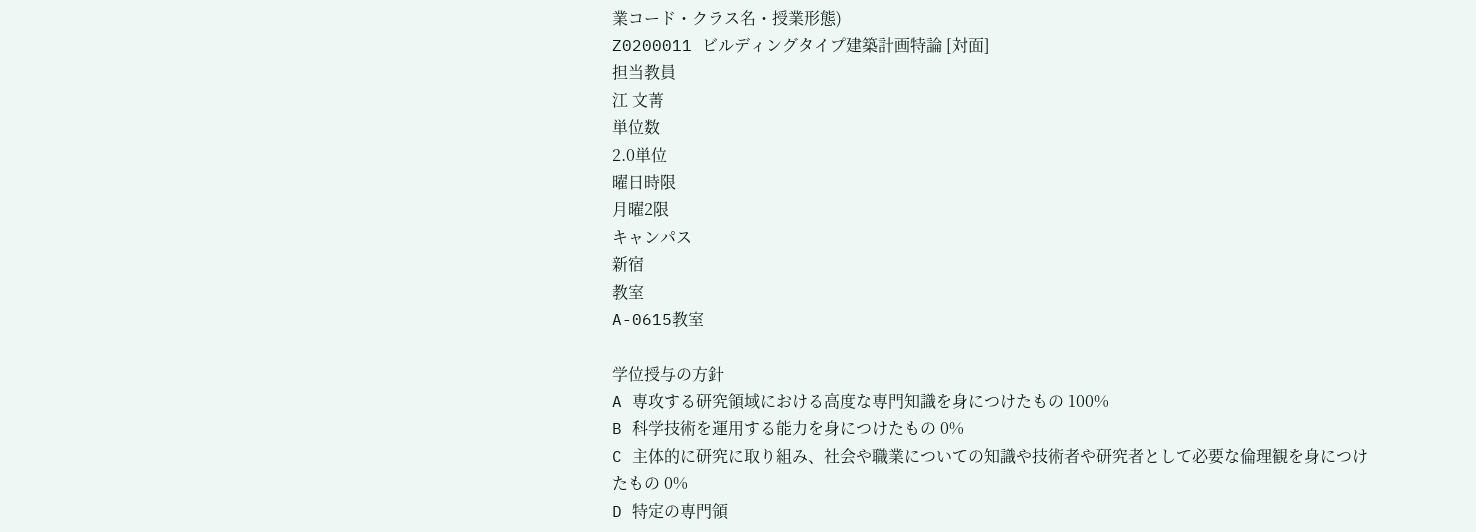業コード・クラス名・授業形態)
Z0200011 ビルディングタイプ建築計画特論 [対面]
担当教員
江 文菁
単位数
2.0単位
曜日時限
月曜2限
キャンパス
新宿
教室
A-0615教室

学位授与の方針
A 専攻する研究領域における高度な専門知識を身につけたもの 100%
B 科学技術を運用する能力を身につけたもの 0%
C 主体的に研究に取り組み、社会や職業についての知識や技術者や研究者として必要な倫理観を身につけたもの 0%
D 特定の専門領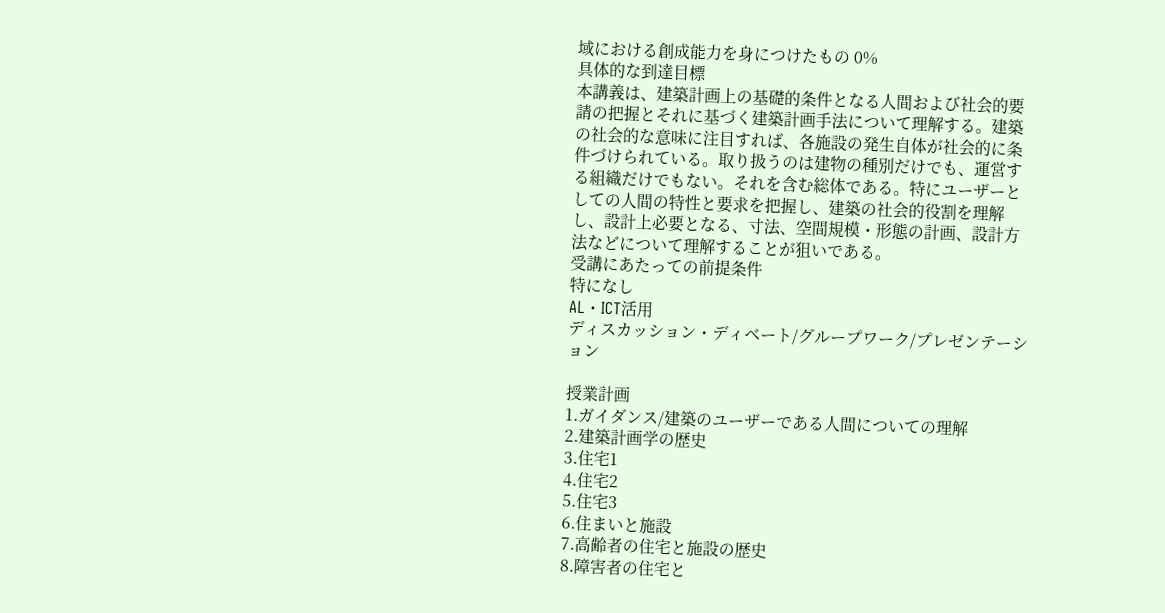域における創成能力を身につけたもの 0%
具体的な到達目標
本講義は、建築計画上の基礎的条件となる人間および社会的要請の把握とそれに基づく建築計画手法について理解する。建築の社会的な意味に注目すれば、各施設の発生自体が社会的に条件づけられている。取り扱うのは建物の種別だけでも、運営する組織だけでもない。それを含む総体である。特にユーザーとしての人間の特性と要求を把握し、建築の社会的役割を理解し、設計上必要となる、寸法、空間規模・形態の計画、設計方法などについて理解することが狙いである。
受講にあたっての前提条件
特になし
AL・ICT活用
ディスカッション・ディベート/グループワーク/プレゼンテーション

授業計画
1.ガイダンス/建築のユーザーである人間についての理解
2.建築計画学の歴史
3.住宅1
4.住宅2
5.住宅3
6.住まいと施設
7.高齢者の住宅と施設の歴史
8.障害者の住宅と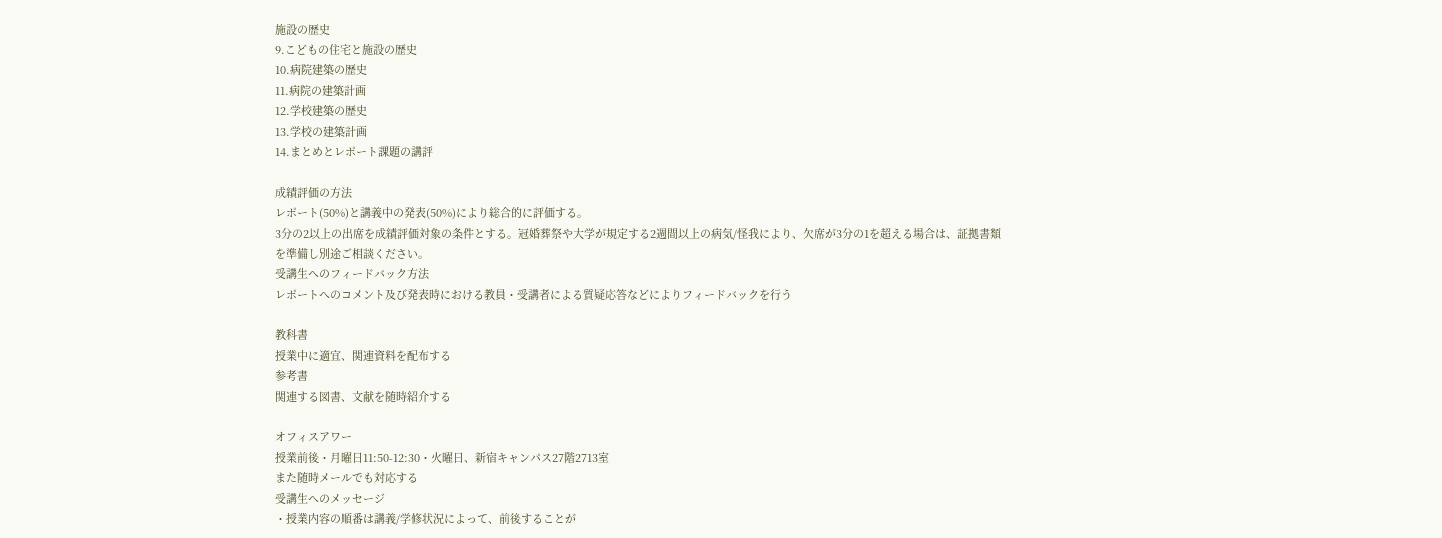施設の歴史
9.こどもの住宅と施設の歴史
10.病院建築の歴史
11.病院の建築計画
12.学校建築の歴史
13.学校の建築計画
14.まとめとレポート課題の講評

成績評価の方法
レポート(50%)と講義中の発表(50%)により総合的に評価する。
3分の2以上の出席を成績評価対象の条件とする。冠婚葬祭や大学が規定する2週間以上の病気/怪我により、欠席が3分の1を超える場合は、証拠書類を準備し別途ご相談ください。
受講生へのフィードバック方法
レポートへのコメント及び発表時における教員・受講者による質疑応答などによりフィードバックを行う

教科書
授業中に適宜、関連資料を配布する
参考書
関連する図書、文献を随時紹介する

オフィスアワー
授業前後・月曜日11:50-12:30・火曜日、新宿キャンパス27階2713室
また随時メールでも対応する
受講生へのメッセージ
・授業内容の順番は講義/学修状況によって、前後することが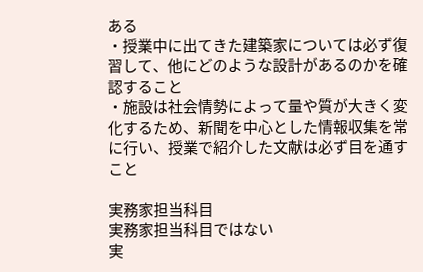ある
・授業中に出てきた建築家については必ず復習して、他にどのような設計があるのかを確認すること
・施設は社会情勢によって量や質が大きく変化するため、新聞を中心とした情報収集を常に行い、授業で紹介した文献は必ず目を通すこと

実務家担当科目
実務家担当科目ではない
実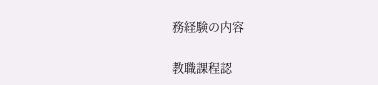務経験の内容

教職課程認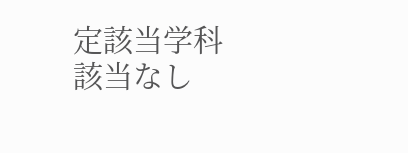定該当学科
該当なし